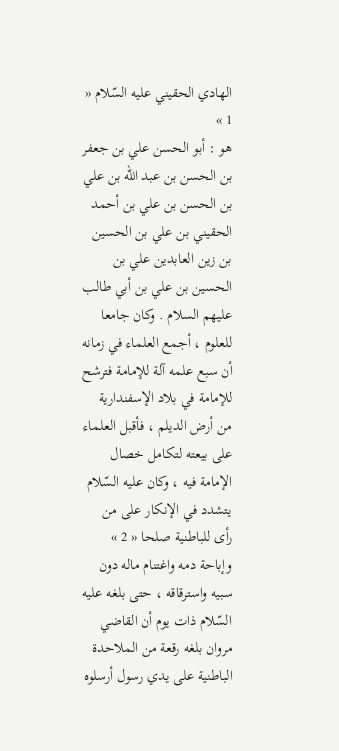الهادي الحقيني عليه السّلام « 1 »
هو : أبو الحسن علي بن جعفر بن الحسن بن عبد الله بن علي بن الحسن بن علي بن أحمد الحقيني بن علي بن الحسين بن زين العابدين علي بن الحسين بن علي بن أبي طالب عليهم السلام . وكان جامعا للعلوم ، أجمع العلماء في زمانه أن سبع علمه آلة للإمامة فترشح للإمامة في بلاد الإسفندارية من أرض الديلم ، فأقبل العلماء على بيعته لتكامل خصال الإمامة فيه ، وكان عليه السّلام يتشدد في الإنكار على من رأى للباطنية صلحا « 2 » وإباحة دمه واغتنام ماله دون سبيه واسترقاقه ، حتى بلغه عليه السّلام ذات يوم أن القاضي مروان بلغه رقعة من الملاحدة الباطنية على يدي رسول أرسلوه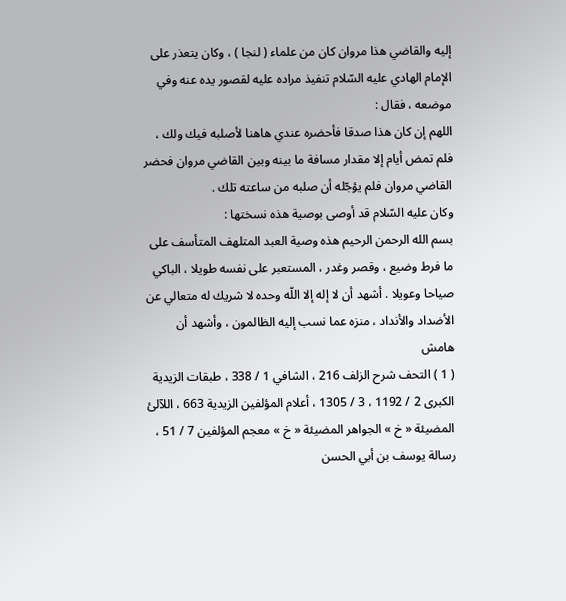إليه والقاضي هذا مروان كان من علماء ( لنجا ) ، وكان يتعذر على الإمام الهادي عليه السّلام تنفيذ مراده عليه لقصور يده عنه وفي موضعه ، فقال :
اللهم إن كان هذا صدقا فأحضره عندي هاهنا لأصلبه فيك ولك ، فلم تمض أيام إلا مقدار مسافة ما بينه وبين القاضي مروان فحضر القاضي مروان فلم يؤجّله أن صلبه من ساعته تلك .
وكان عليه السّلام قد أوصى بوصية هذه نسختها :
بسم الله الرحمن الرحيم هذه وصية العبد المتلهف المتأسف على ما فرط وضيع ، وقصر وغدر ، المستعبر على نفسه طويلا ، الباكي صياحا وعويلا . أشهد أن لا إله إلا اللّه وحده لا شريك له متعالي عن الأضداد والأنداد ، منزه عما نسب إليه الظالمون ، وأشهد أن
هامش
( 1 ) التحف شرح الزلف 216 ، الشافي 1 / 338 ، طبقات الزيدية الكبرى 2 / 1192 ، 3 / 1305 ، أعلام المؤلفين الزيدية 663 ، اللآلئ المضيئة « خ » الجواهر المضيئة « خ » معجم المؤلفين 7 / 51 ، رسالة يوسف بن أبي الحسن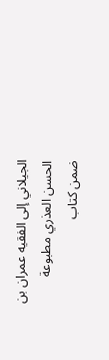الجيلاني إلى الفقيه عمران بن الحسن العذري مطبوعة ضمن كتاب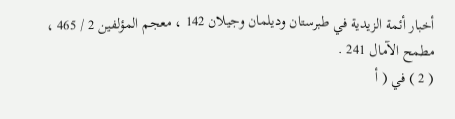أخبار أئمة الزيدية في طبرستان وديلمان وجيلان 142 ، معجم المؤلفين 2 / 465 ، مطمح الآمال 241 .
( 2 ) في ( أ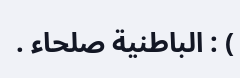) : الباطنية صلحاء .